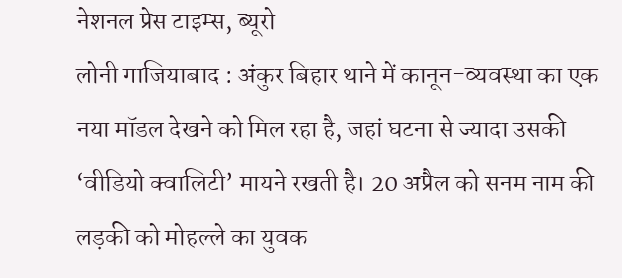नेशनल प्रेस टाइम्स, ब्यूरो
लोनी गाजियाबाद : अंकुर बिहार थाने में कानून-व्यवस्था का एक नया मॉडल देखने को मिल रहा है, जहां घटना से ज्यादा उसकी ‘वीडियो क्वालिटी’ मायने रखती है। 20 अप्रैल को सनम नाम की लड़की को मोहल्ले का युवक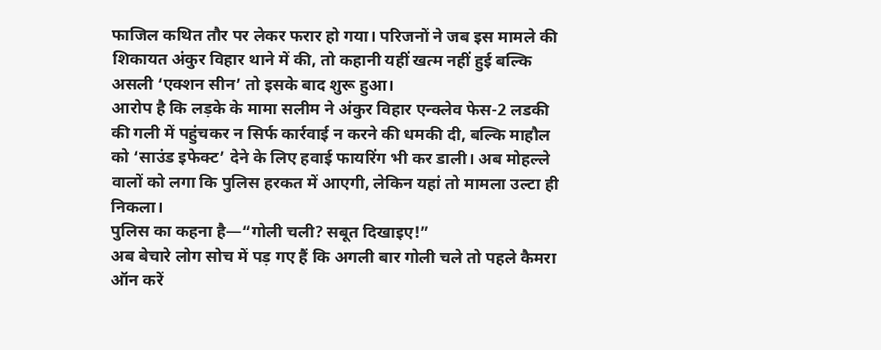फाजिल कथित तौर पर लेकर फरार हो गया। परिजनों ने जब इस मामले की शिकायत अंकुर विहार थाने में की, तो कहानी यहीं खत्म नहीं हुई बल्कि असली ‘एक्शन सीन’ तो इसके बाद शुरू हुआ।
आरोप है कि लड़के के मामा सलीम ने अंकुर विहार एन्क्लेव फेस-2 लडकी की गली में पहुंचकर न सिर्फ कार्रवाई न करने की धमकी दी, बल्कि माहौल को ‘साउंड इफेक्ट’ देने के लिए हवाई फायरिंग भी कर डाली। अब मोहल्ले वालों को लगा कि पुलिस हरकत में आएगी, लेकिन यहां तो मामला उल्टा ही निकला।
पुलिस का कहना है—“गोली चली? सबूत दिखाइए!”
अब बेचारे लोग सोच में पड़ गए हैं कि अगली बार गोली चले तो पहले कैमरा ऑन करें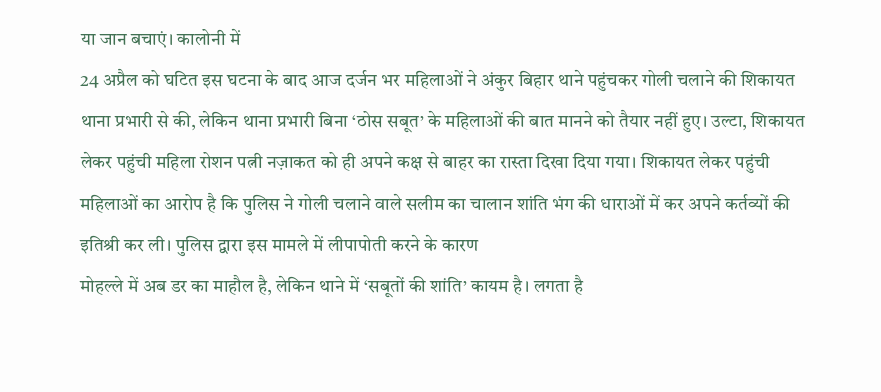या जान बचाएं। कालोनी में
24 अप्रैल को घटित इस घटना के बाद आज दर्जन भर महिलाओं ने अंकुर बिहार थाने पहुंचकर गोली चलाने की शिकायत थाना प्रभारी से की, लेकिन थाना प्रभारी बिना ‘ठोस सबूत’ के महिलाओं की बात मानने को तैयार नहीं हुए। उल्टा, शिकायत लेकर पहुंची महिला रोशन पत्नी नज़ाकत को ही अपने कक्ष से बाहर का रास्ता दिखा दिया गया। शिकायत लेकर पहुंची महिलाओं का आरोप है कि पुलिस ने गोली चलाने वाले सलीम का चालान शांति भंग की धाराओं में कर अपने कर्तव्यों की इतिश्री कर ली। पुलिस द्वारा इस मामले में लीपापोती करने के कारण
मोहल्ले में अब डर का माहौल है, लेकिन थाने में ‘सबूतों की शांति’ कायम है। लगता है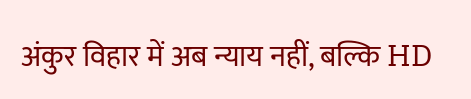अंकुर विहार में अब न्याय नहीं, बल्कि HD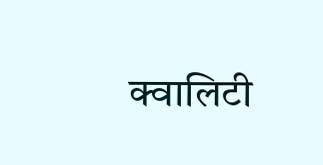क्वालिटी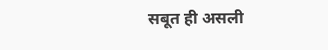सबूत ही असली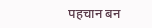पहचान बन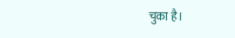चुका है।